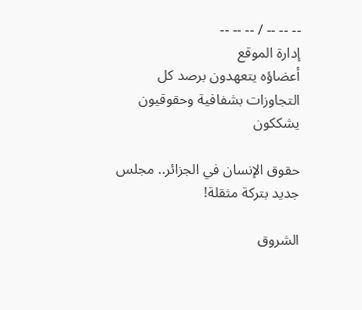-- -- -- / -- -- --
إدارة الموقع
أعضاؤه يتعهدون برصد كل التجاوزات بشفافية وحقوقيون يشككون

حقوق الإنسان في الجزائر.. مجلس جديد بتركة مثقلة!

الشروق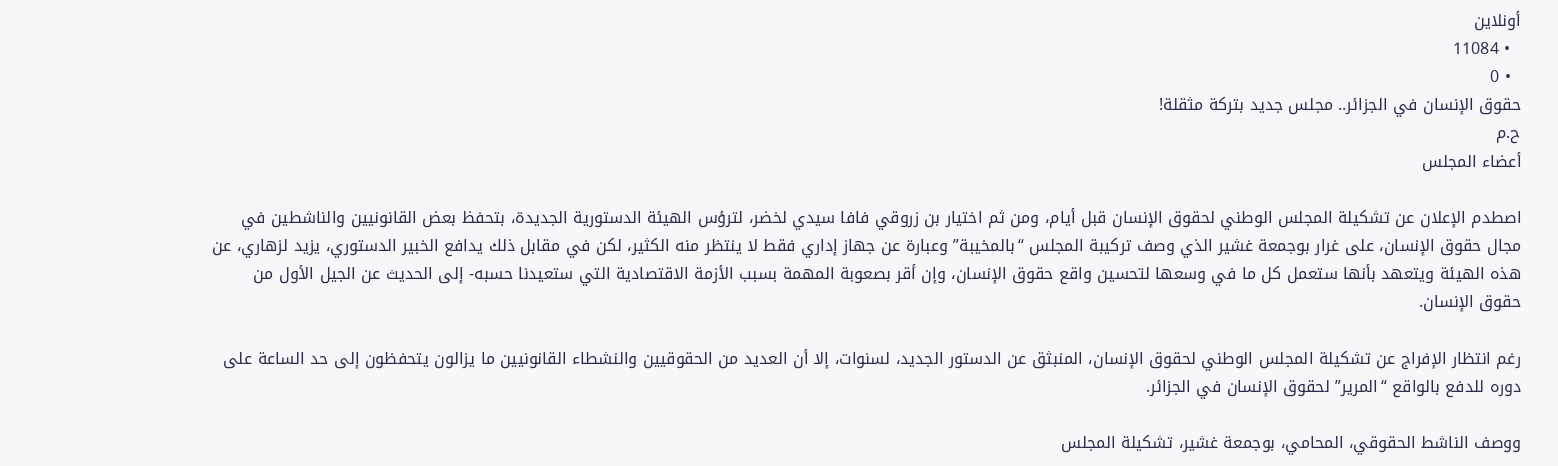أونلاين
  • 11084
  • 0
حقوق الإنسان في الجزائر.. مجلس جديد بتركة مثقلة!
ح.م
أعضاء المجلس

اصطدم الإعلان عن تشكيلة المجلس الوطني لحقوق الإنسان قبل أيام، ومن ثم اختيار بن زروقي فافا سيدي لخضر، لترؤس الهيئة الدستورية الجديدة، بتحفظ بعض القانونيين والناشطين في مجال حقوق الإنسان، على غرار بوجمعة غشير الذي وصف تركيبة المجلس “بالمخيبة” وعبارة عن جهاز إداري فقط لا ينتظر منه الكثير، لكن في مقابل ذلك يدافع الخبير الدستوري، يزيد لزهاري، عن هذه الهيئة ويتعهد بأنها ستعمل كل ما في وسعها لتحسين واقع حقوق الإنسان، وإن أقر بصعوبة المهمة بسبب الأزمة الاقتصادية التي ستعيدنا حسبه- إلى الحديث عن الجيل الأول من حقوق الإنسان.

رغم انتظار الإفراج عن تشكيلة المجلس الوطني لحقوق الإنسان، المنبثق عن الدستور الجديد، لسنوات، إلا أن العديد من الحقوقيين والنشطاء القانونيين ما يزالون يتحفظون إلى حد الساعة على دوره للدفع بالواقع “المرير” لحقوق الإنسان في الجزائر.

ووصف الناشط الحقوقي، المحامي، بوجمعة غشير، تشكيلة المجلس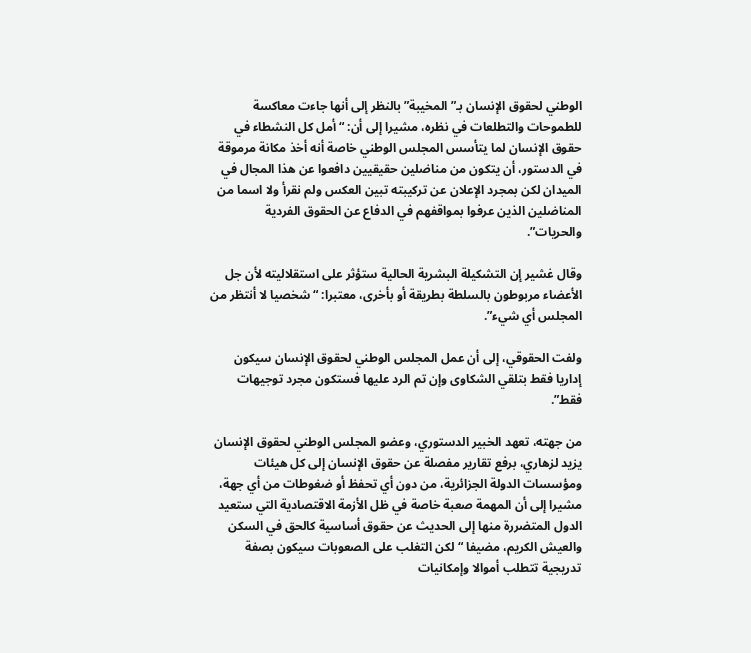الوطني لحقوق الإنسان بـ”المخيبة” بالنظر إلى أنها جاءت معاكسة للطموحات والتطلعات في نظره، مشيرا إلى أن: “أمل كل النشطاء في حقوق الإنسان لما يتأسس المجلس الوطني خاصة أنه أخذ مكانة مرموقة في الدستور، أن يتكون من مناضلين حقيقيين دافعوا عن هذا المجال في الميدان لكن بمجرد الإعلان عن تركيبته تبين العكس ولم نقرأ ولا اسما من المناضلين الذين عرفوا بمواقفهم في الدفاع عن الحقوق الفردية والحريات”.

وقال غشير إن التشكيلة البشرية الحالية ستؤثر على استقلاليته لأن جل الأعضاء مربوطون بالسلطة بطريقة أو بأخرى، معتبرا: “شخصيا لا أنتظر من المجلس أي شيء”.

ولفت الحقوقي، إلى أن عمل المجلس الوطني لحقوق الإنسان سيكون إداريا فقط بتلقي الشكاوى وإن تم الرد عليها فستكون مجرد توجيهات فقط”.

من جهته، تعهد الخبير الدستوري، وعضو المجلس الوطني لحقوق الإنسان يزيد لزهاري، برفع تقارير مفصلة عن حقوق الإنسان إلى كل هيئات ومؤسسات الدولة الجزائرية، من دون أي تحفظ أو ضغوطات من أي جهة، مشيرا إلى أن المهمة صعبة خاصة في ظل الأزمة الاقتصادية التي ستعيد الدول المتضررة منها إلى الحديث عن حقوق أساسية كالحق في السكن والعيش الكريم، مضيفا “لكن التغلب على الصعوبات سيكون بصفة تدريجية تتطلب أموالا وإمكانيات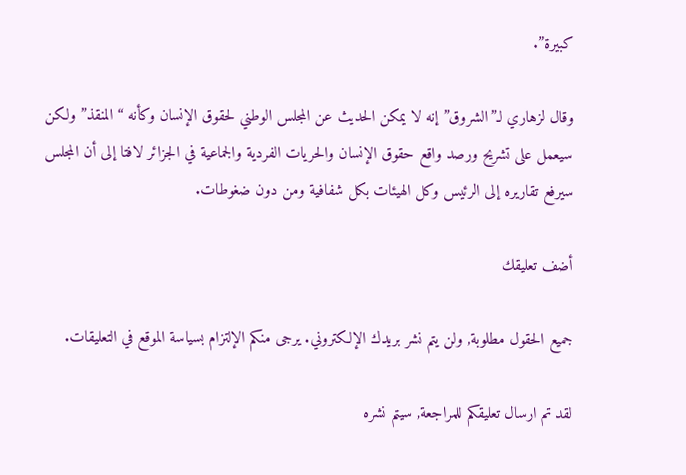كبيرة”.

وقال لزهاري لـ”الشروق” إنه لا يمكن الحديث عن المجلس الوطني لحقوق الإنسان وكأنه “المنقذ” ولكن سيعمل على تشريح ورصد واقع حقوق الإنسان والحريات الفردية والجماعية في الجزائر لافتا إلى أن المجلس سيرفع تقاريره إلى الرئيس وكل الهيئات بكل شفافية ومن دون ضغوطات.

أضف تعليقك

جميع الحقول مطلوبة, ولن يتم نشر بريدك الإلكتروني. يرجى منكم الإلتزام بسياسة الموقع في التعليقات.

لقد تم ارسال تعليقكم للمراجعة, سيتم نشره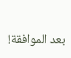بعد الموافقة!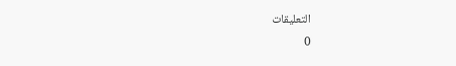التعليقات
0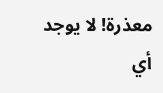معذرة! لا يوجد أي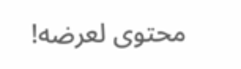محتوى لعرضه!